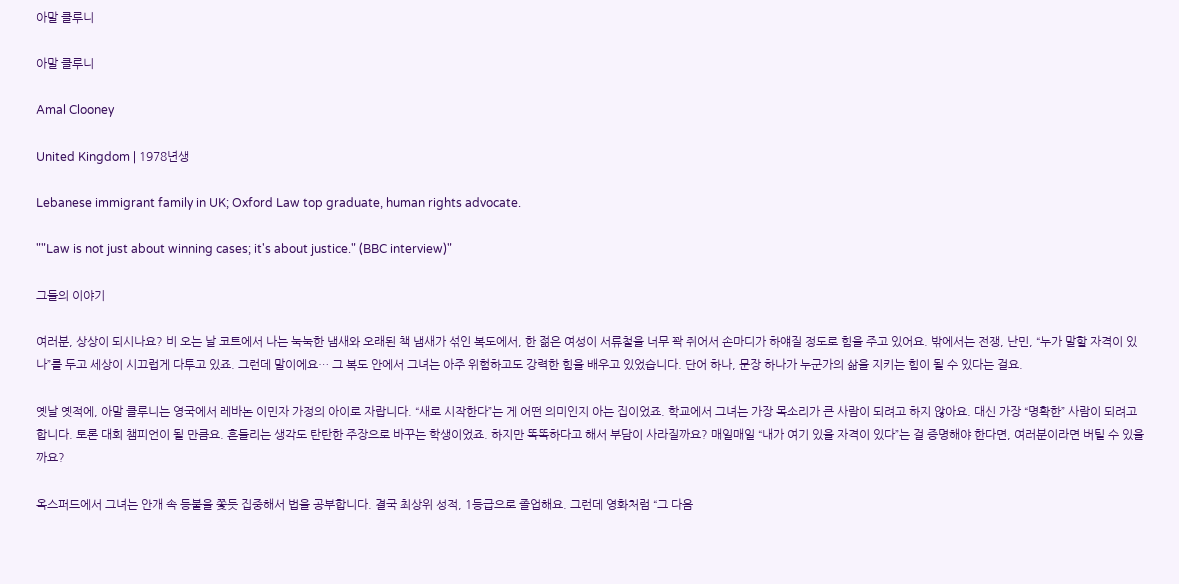아말 클루니

아말 클루니

Amal Clooney

United Kingdom | 1978년생

Lebanese immigrant family in UK; Oxford Law top graduate, human rights advocate.

""Law is not just about winning cases; it's about justice." (BBC interview)"

그들의 이야기

여러분, 상상이 되시나요? 비 오는 날 코트에서 나는 눅눅한 냄새와 오래된 책 냄새가 섞인 복도에서, 한 젊은 여성이 서류철을 너무 꽉 쥐어서 손마디가 하얘질 정도로 힘을 주고 있어요. 밖에서는 전쟁, 난민, “누가 말할 자격이 있나”를 두고 세상이 시끄럽게 다투고 있죠. 그런데 말이에요… 그 복도 안에서 그녀는 아주 위험하고도 강력한 힘을 배우고 있었습니다. 단어 하나, 문장 하나가 누군가의 삶을 지키는 힘이 될 수 있다는 걸요.

옛날 옛적에, 아말 클루니는 영국에서 레바논 이민자 가정의 아이로 자랍니다. “새로 시작한다”는 게 어떤 의미인지 아는 집이었죠. 학교에서 그녀는 가장 목소리가 큰 사람이 되려고 하지 않아요. 대신 가장 “명확한” 사람이 되려고 합니다. 토론 대회 챔피언이 될 만큼요. 흔들리는 생각도 탄탄한 주장으로 바꾸는 학생이었죠. 하지만 똑똑하다고 해서 부담이 사라질까요? 매일매일 “내가 여기 있을 자격이 있다”는 걸 증명해야 한다면, 여러분이라면 버틸 수 있을까요?

옥스퍼드에서 그녀는 안개 속 등불을 쫓듯 집중해서 법을 공부합니다. 결국 최상위 성적, 1등급으로 졸업해요. 그런데 영화처럼 “그 다음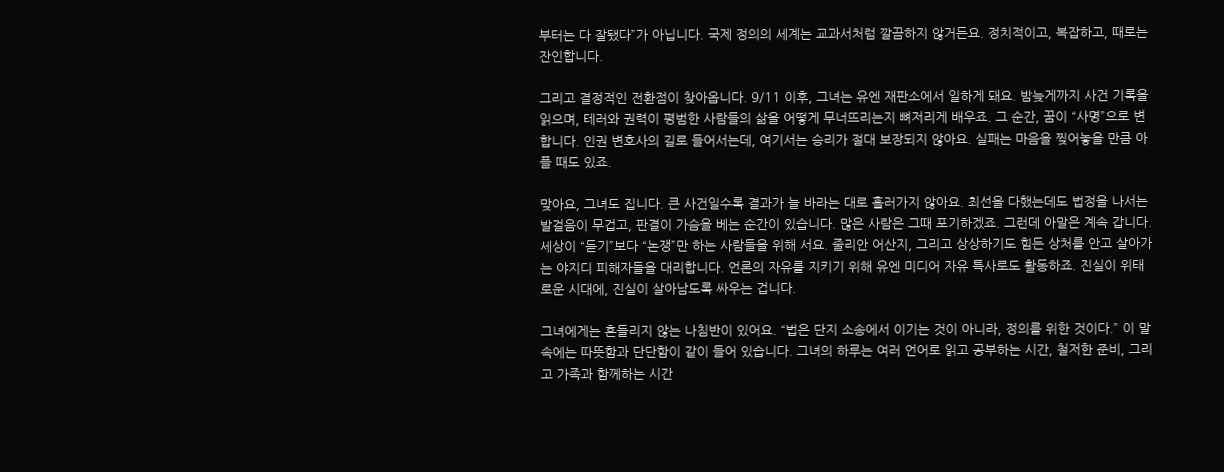부터는 다 잘됐다”가 아닙니다. 국제 정의의 세계는 교과서처럼 깔끔하지 않거든요. 정치적이고, 복잡하고, 때로는 잔인합니다.

그리고 결정적인 전환점이 찾아옵니다. 9/11 이후, 그녀는 유엔 재판소에서 일하게 돼요. 밤늦게까지 사건 기록을 읽으며, 테러와 권력이 평범한 사람들의 삶을 어떻게 무너뜨리는지 뼈저리게 배우죠. 그 순간, 꿈이 “사명”으로 변합니다. 인권 변호사의 길로 들어서는데, 여기서는 승리가 절대 보장되지 않아요. 실패는 마음을 찢어놓을 만큼 아플 때도 있죠.

맞아요, 그녀도 집니다. 큰 사건일수록 결과가 늘 바라는 대로 흘러가지 않아요. 최선을 다했는데도 법정을 나서는 발걸음이 무겁고, 판결이 가슴을 베는 순간이 있습니다. 많은 사람은 그때 포기하겠죠. 그런데 아말은 계속 갑니다. 세상이 “듣기”보다 “논쟁”만 하는 사람들을 위해 서요. 줄리안 어산지, 그리고 상상하기도 힘든 상처를 안고 살아가는 야지디 피해자들을 대리합니다. 언론의 자유를 지키기 위해 유엔 미디어 자유 특사로도 활동하죠. 진실이 위태로운 시대에, 진실이 살아남도록 싸우는 겁니다.

그녀에게는 흔들리지 않는 나침반이 있어요. “법은 단지 소송에서 이기는 것이 아니라, 정의를 위한 것이다.” 이 말 속에는 따뜻함과 단단함이 같이 들어 있습니다. 그녀의 하루는 여러 언어로 읽고 공부하는 시간, 철저한 준비, 그리고 가족과 함께하는 시간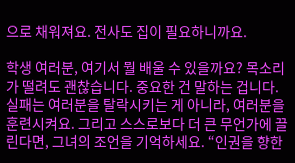으로 채워져요. 전사도 집이 필요하니까요.

학생 여러분, 여기서 뭘 배울 수 있을까요? 목소리가 떨려도 괜찮습니다. 중요한 건 말하는 겁니다. 실패는 여러분을 탈락시키는 게 아니라, 여러분을 훈련시켜요. 그리고 스스로보다 더 큰 무언가에 끌린다면, 그녀의 조언을 기억하세요. “인권을 향한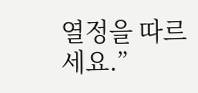열정을 따르세요.”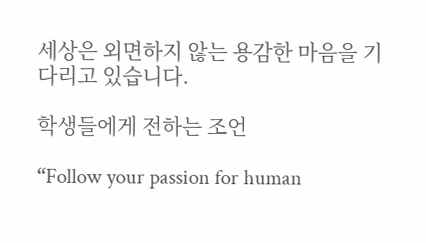세상은 외면하지 않는 용감한 마음을 기다리고 있습니다.

학생들에게 전하는 조언

“Follow your passion for human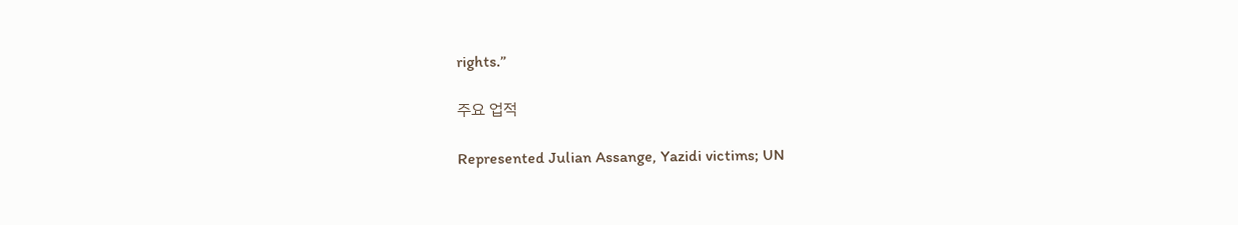rights.”

주요 업적

Represented Julian Assange, Yazidi victims; UN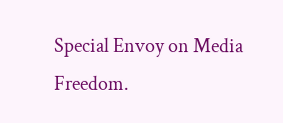Special Envoy on Media Freedom.